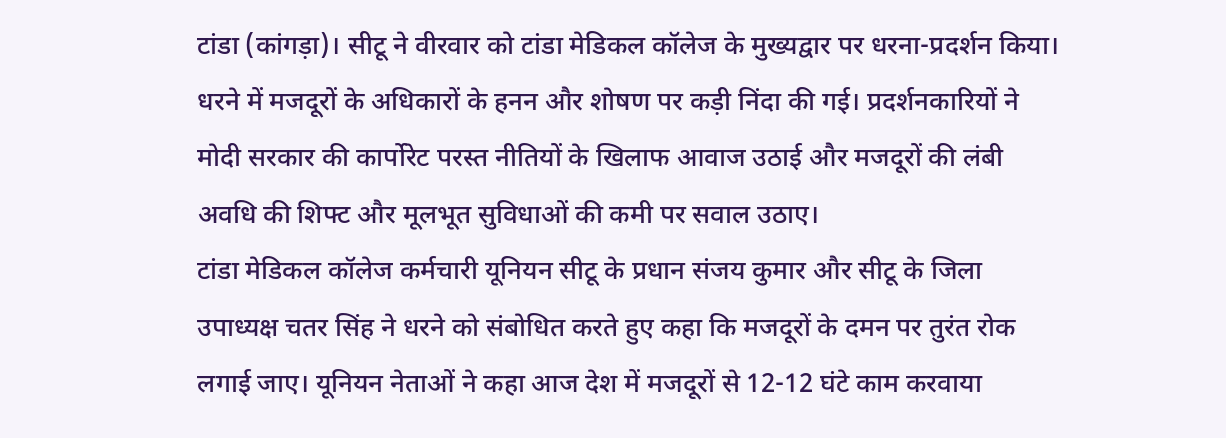टांडा (कांगड़ा)। सीटू ने वीरवार को टांडा मेडिकल कॉलेज के मुख्यद्वार पर धरना-प्रदर्शन किया। धरने में मजदूरों के अधिकारों के हनन और शोषण पर कड़ी निंदा की गई। प्रदर्शनकारियों ने मोदी सरकार की कार्पोरेट परस्त नीतियों के खिलाफ आवाज उठाई और मजदूरों की लंबी अवधि की शिफ्ट और मूलभूत सुविधाओं की कमी पर सवाल उठाए।
टांडा मेडिकल कॉलेज कर्मचारी यूनियन सीटू के प्रधान संजय कुमार और सीटू के जिला उपाध्यक्ष चतर सिंह ने धरने को संबोधित करते हुए कहा कि मजदूरों के दमन पर तुरंत रोक लगाई जाए। यूनियन नेताओं ने कहा आज देश में मजदूरों से 12-12 घंटे काम करवाया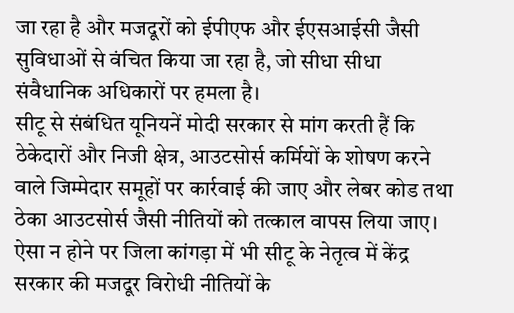जा रहा है और मजदूरों को ईपीएफ और ईएसआईसी जैसी सुविधाओं से वंचित किया जा रहा है, जो सीधा सीधा संवैधानिक अधिकारों पर हमला है।
सीटू से संबंधित यूनियनें मोदी सरकार से मांग करती हैं कि ठेकेदारों और निजी क्षेत्र, आउटसोर्स कर्मियों के शोषण करने वाले जिम्मेदार समूहों पर कार्रवाई की जाए और लेबर कोड तथा ठेका आउटसोर्स जैसी नीतियों को तत्काल वापस लिया जाए। ऐसा न होने पर जिला कांगड़ा में भी सीटू के नेतृत्व में केंद्र सरकार की मजदूर विरोधी नीतियों के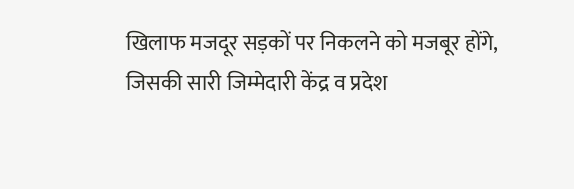खिलाफ मजदूर सड़कों पर निकलने को मजबूर होंगे, जिसकी सारी जिम्मेदारी केंद्र व प्रदेश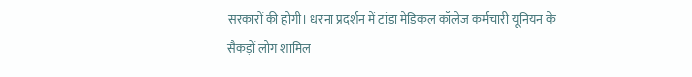सरकारों की होगी। धरना प्रदर्शन में टांडा मेडिकल कॉलेज कर्मचारी यूनियन के सैकड़ों लोग शामिल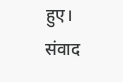हुए। संवाद